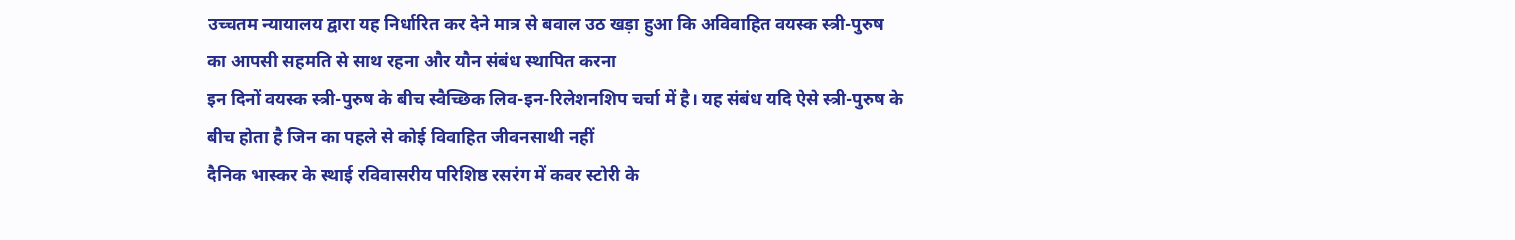उच्चतम न्यायालय द्वारा यह निर्धारित कर देने मात्र से बवाल उठ खड़ा हुआ कि अविवाहित वयस्क स्त्री-पुरुष का आपसी सहमति से साथ रहना और यौन संबंध स्थापित करना
इन दिनों वयस्क स्त्री-पुरुष के बीच स्वैच्छिक लिव-इन-रिलेशनशिप चर्चा में है। यह संबंध यदि ऐसे स्त्री-पुरुष के बीच होता है जिन का पहले से कोई विवाहित जीवनसाथी नहीं
दैनिक भास्कर के स्थाई रविवासरीय परिशिष्ठ रसरंग में कवर स्टोरी के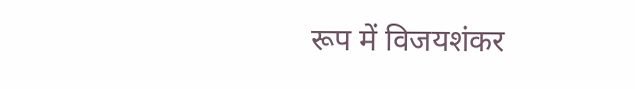रूप में विजयशंकर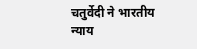चतुर्वेदी ने भारतीय न्याय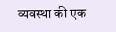व्यवस्था की एक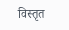विस्तृत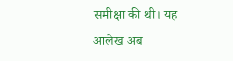समीक्षा की थी। यह आलेख अब